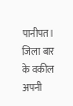पानीपत। जिला बार के वकील अपनी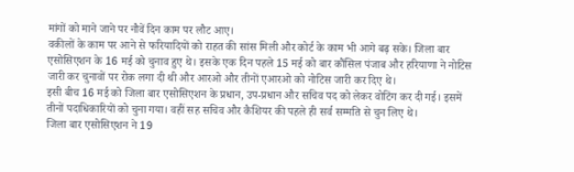मांगों को माने जाने पर नौवें दिन काम पर लौट आए।
वकीलों के काम पर आने से फरियादियों को राहत की सांस मिली और कोर्ट के काम भी आगे बढ़ सके। जिला बार एसोसिएशन के 16 मई को चुनाव हुए थे। इसके एक दिन पहले 15 मई को बार कौंसिल पंजाब और हरियाणा ने नोटिस जारी कर चुनावों पर रोक लगा दी थी और आरओ और तीनों एआरओ को नोटिस जारी कर दिए थे।
इसी बीच 16 मई को जिला बार एसोसिएशन के प्रधान, उप-प्रधान और सचिव पद को लेकर वोटिंग कर दी गई। इसमें तीनों पदाधिकारियों को चुना गया। वहीं सह सचिव और कैशियर की पहले ही सर्व सम्मति से चुन लिए थे।
जिला बार एसोसिएशन ने 19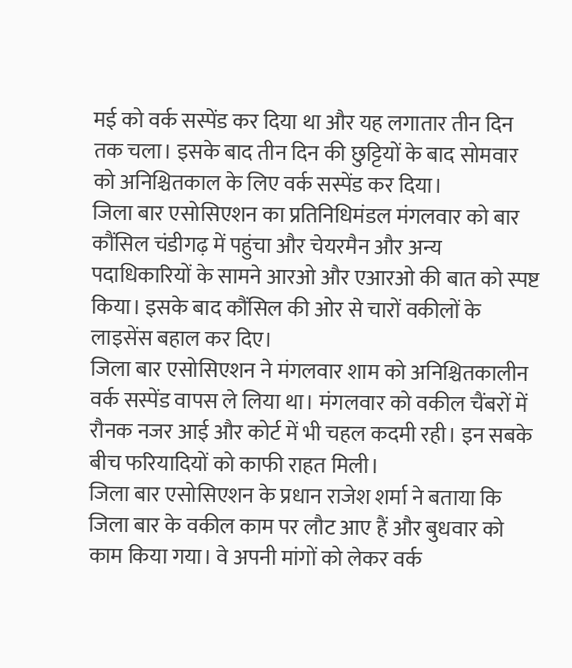मई को वर्क सस्पेंड कर दिया था और यह लगातार तीन दिन तक चला। इसके बाद तीन दिन की छुट्टियों के बाद सोमवार को अनिश्चितकाल के लिए वर्क सस्पेंड कर दिया।
जिला बार एसोसिएशन का प्रतिनिधिमंडल मंगलवार को बार कौंसिल चंडीगढ़ में पहुंचा और चेयरमैन और अन्य पदाधिकारियों के सामने आरओ और एआरओ की बात को स्पष्ट किया। इसके बाद कौंसिल की ओर से चारों वकीलों के लाइसेंस बहाल कर दिए।
जिला बार एसोसिएशन ने मंगलवार शाम को अनिश्चितकालीन वर्क सस्पेंड वापस ले लिया था। मंगलवार को वकील चैंबरों में रौनक नजर आई और कोर्ट में भी चहल कदमी रही। इन सबके बीच फरियादियों को काफी राहत मिली।
जिला बार एसोसिएशन के प्रधान राजेश शर्मा ने बताया कि जिला बार के वकील काम पर लौट आए हैं और बुधवार को काम किया गया। वे अपनी मांगों को लेकर वर्क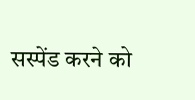सस्पेंड करने को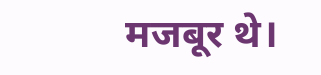मजबूर थे।